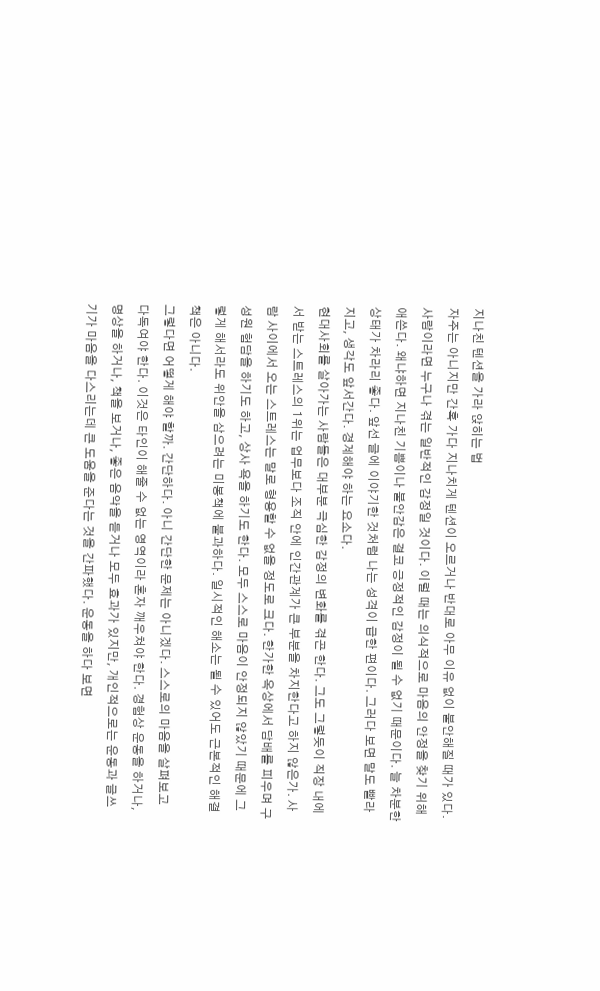지나친 텐션을 가라 앉히는 법
자주는 아니지만 간혹 가다 지나치게 텐션이 오르거나 반대로 아무 이유 없이 불안해질 때가 있다. 사람이라면 누구나 겪는 일반적인 감정일 것이다. 이럴 때는 의식적으로 마음의 안정을 찾기 위해 애쓴다. 왜냐하면 지나친 기쁨이나 불안감은 결코 긍정적인 감정이 될 수 없기 때문이다. 늘 차분한 상태가 차라리 좋다. 앞선 글에 이야기한 것처럼 나는 성격이 급한 편이다. 그러다 보면 말도 빨라지고, 생각도 앞서간다. 경계해야 하는 요소다.
현대사회를 살아가는 사람들은 대부분 극심한 감정의 변화를 겪곤 한다. 그도 그렇듯이 직장 내에서 받는 스트레스의 1위는 업무보다 조직 안에 인간관계가 큰 부분을 차지한다고 하지 않은가. 사람 사이에서 오는 스트레스는 말로 형용할 수 없을 정도로 크다. 한가한 옥상에서 담배를 피우며 구성원 험담을 하기도 하고, 상사 욕을 하기도 한다. 모두 스스로 마음이 안정되지 않았기 때문에 그렇게 해서라도 위안을 삼으려는 미봉책에 불과하다. 일시적인 해소는 될 수 있어도 근본적인 해결책은 아니다.
그렇다면 어떻게 해야 할까. 간단하다. 아니 간단한 문제는 아니겠다. 스스로의 마음을 살펴보고 다독여야 한다. 이것은 타인이 해줄 수 없는 영역이라 혼자 깨우쳐야 한다. 경험상 운동을 하거나, 명상을 하거나, 책을 보거나, 좋은 음악을 듣거나 모두 효과가 있지만, 개인적으로는 운동과 글쓰기가 마음을 다스리는데 큰 도움을 준다는 것을 간파했다. 운동을 하다 보면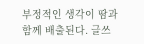부정적인 생각이 땀과 함께 배출된다. 글쓰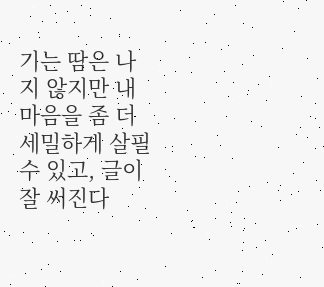기는 땀은 나지 않지만 내 마음을 좀 더 세밀하게 살필 수 있고, 글이 잘 써진다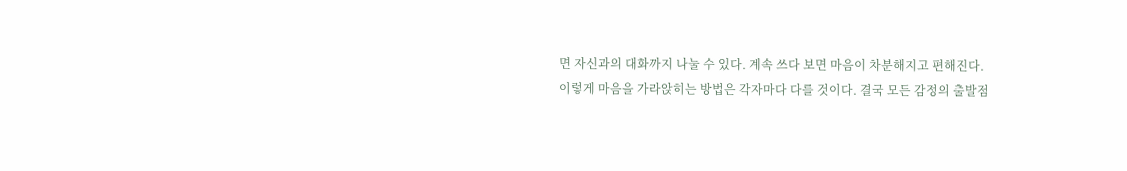면 자신과의 대화까지 나눌 수 있다. 계속 쓰다 보면 마음이 차분해지고 편해진다.
이렇게 마음을 가라앉히는 방법은 각자마다 다를 것이다. 결국 모든 감정의 출발점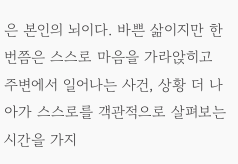은 본인의 뇌이다. 바쁜 삶이지만 한 번쯤은 스스로 마음을 가라앉히고 주변에서 일어나는 사건, 상황 더 나아가 스스로를 객관적으로 살펴보는 시간을 가지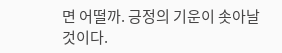면 어떨까. 긍정의 기운이 솟아날 것이다.